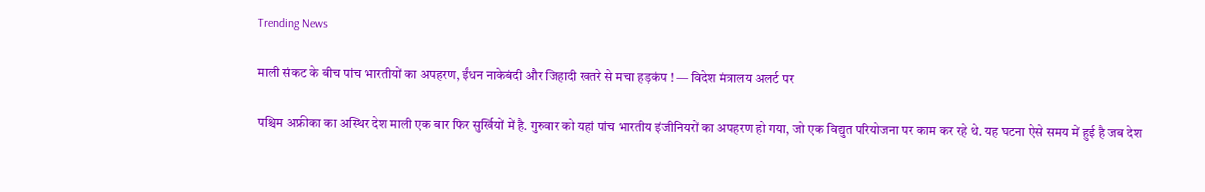Trending News

माली संकट के बीच पांच भारतीयों का अपहरण, ईंधन नाकेबंदी और जिहादी खतरे से मचा हड़कंप ! — विदेश मंत्रालय अलर्ट पर

पश्चिम अफ्रीका का अस्थिर देश माली एक बार फिर सुर्खियों में है. गुरुवार को यहां पांच भारतीय इंजीनियरों का अपहरण हो गया, जो एक विद्युत परियोजना पर काम कर रहे थे. यह घटना ऐसे समय में हुई है जब देश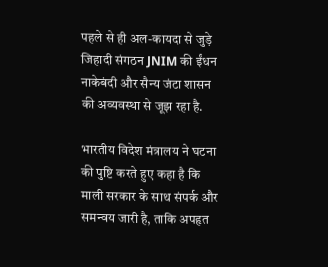पहले से ही अल-कायदा से जुड़े जिहादी संगठन JNIM की ईंधन नाकेबंदी और सैन्य जंटा शासन की अव्यवस्था से जूझ रहा है.

भारतीय विदेश मंत्रालय ने घटना की पुष्टि करते हुए कहा है कि माली सरकार के साथ संपर्क और समन्वय जारी है, ताकि अपहृत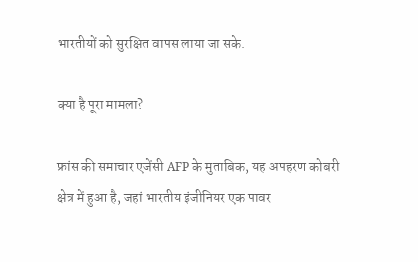भारतीयों को सुरक्षित वापस लाया जा सके.

क्या है पूरा मामला?

फ्रांस की समाचार एजेंसी AFP के मुताबिक, यह अपहरण कोबरी क्षेत्र में हुआ है, जहां भारतीय इंजीनियर एक पावर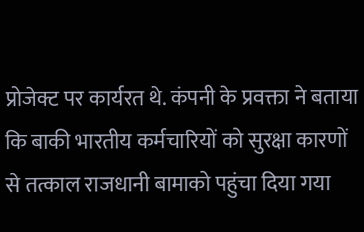प्रोजेक्ट पर कार्यरत थे. कंपनी के प्रवक्ता ने बताया कि बाकी भारतीय कर्मचारियों को सुरक्षा कारणों से तत्काल राजधानी बामाको पहुंचा दिया गया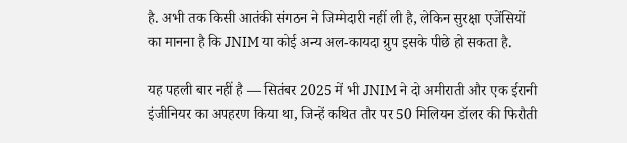है. अभी तक किसी आतंकी संगठन ने जिम्मेदारी नहीं ली है, लेकिन सुरक्षा एजेंसियों का मानना है कि JNIM या कोई अन्य अल-कायदा ग्रुप इसके पीछे हो सकता है.

यह पहली बार नहीं है — सितंबर 2025 में भी JNIM ने दो अमीराती और एक ईरानी इंजीनियर का अपहरण किया था, जिन्हें कथित तौर पर 50 मिलियन डॉलर की फिरौती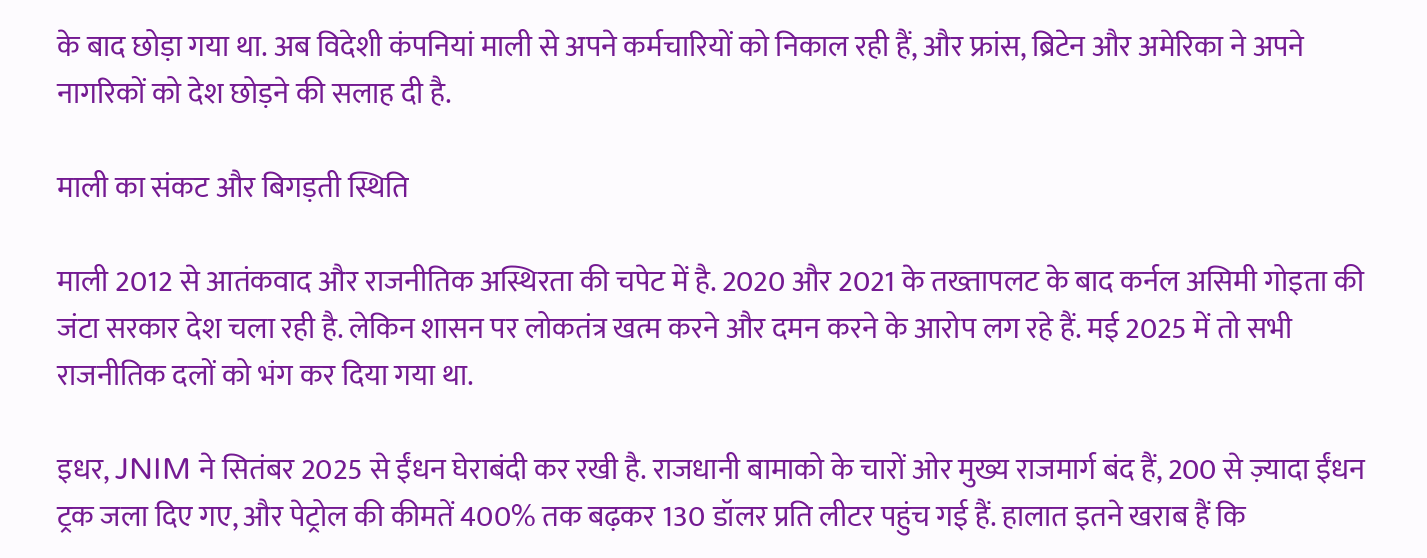के बाद छोड़ा गया था. अब विदेशी कंपनियां माली से अपने कर्मचारियों को निकाल रही हैं, और फ्रांस, ब्रिटेन और अमेरिका ने अपने नागरिकों को देश छोड़ने की सलाह दी है.

माली का संकट और बिगड़ती स्थिति

माली 2012 से आतंकवाद और राजनीतिक अस्थिरता की चपेट में है. 2020 और 2021 के तख्तापलट के बाद कर्नल असिमी गोइता की जंटा सरकार देश चला रही है. लेकिन शासन पर लोकतंत्र खत्म करने और दमन करने के आरोप लग रहे हैं. मई 2025 में तो सभी राजनीतिक दलों को भंग कर दिया गया था.

इधर, JNIM ने सितंबर 2025 से ईंधन घेराबंदी कर रखी है. राजधानी बामाको के चारों ओर मुख्य राजमार्ग बंद हैं, 200 से ज़्यादा ईंधन ट्रक जला दिए गए, और पेट्रोल की कीमतें 400% तक बढ़कर 130 डॉलर प्रति लीटर पहुंच गई हैं. हालात इतने खराब हैं कि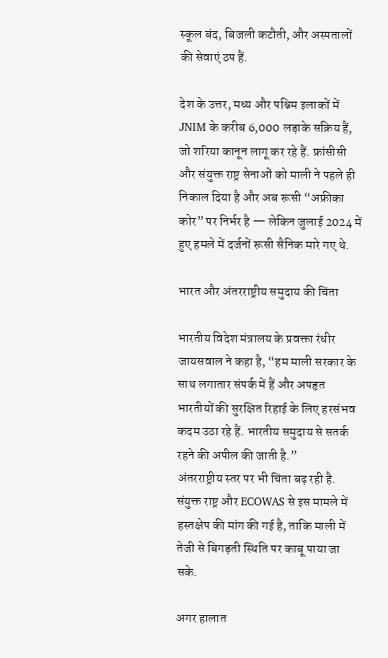स्कूल बंद, बिजली कटौती, और अस्पतालों की सेवाएं ठप हैं.

देश के उत्तर, मध्य और पश्चिम इलाकों में JNIM के करीब 6,000 लड़ाके सक्रिय हैं, जो शरिया कानून लागू कर रहे हैं. फ्रांसीसी और संयुक्त राष्ट्र सेनाओं को माली ने पहले ही निकाल दिया है और अब रूसी “अफ्रीका कोर” पर निर्भर है — लेकिन जुलाई 2024 में हुए हमले में दर्जनों रूसी सैनिक मारे गए थे.

भारत और अंतरराष्ट्रीय समुदाय की चिंता

भारतीय विदेश मंत्रालय के प्रवक्ता रंधीर जायसवाल ने कहा है, “हम माली सरकार के साथ लगातार संपर्क में हैं और अपहृत भारतीयों की सुरक्षित रिहाई के लिए हरसंभव कदम उठा रहे हैं. भारतीय समुदाय से सतर्क रहने की अपील की जाती है.”
अंतरराष्ट्रीय स्तर पर भी चिंता बढ़ रही है. संयुक्त राष्ट्र और ECOWAS से इस मामले में हस्तक्षेप की मांग की गई है, ताकि माली में तेजी से बिगड़ती स्थिति पर काबू पाया जा सके.

अगर हालात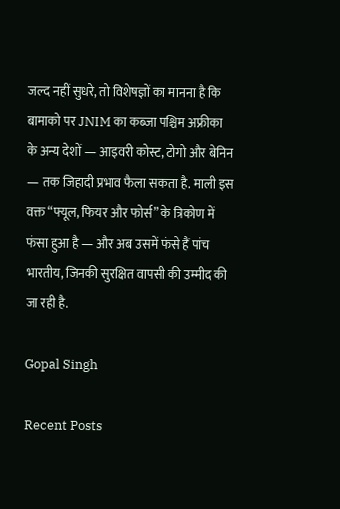जल्द नहीं सुधरे, तो विशेषज्ञों का मानना है कि बामाको पर JNIM का कब्जा पश्चिम अफ्रीका के अन्य देशों — आइवरी कोस्ट, टोगो और बेनिन — तक जिहादी प्रभाव फैला सकता है. माली इस वक्त “फ्यूल, फियर और फोर्स” के त्रिकोण में फंसा हुआ है — और अब उसमें फंसे हैं पांच भारतीय, जिनकी सुरक्षित वापसी की उम्मीद की जा रही है.

Gopal Singh

Recent Posts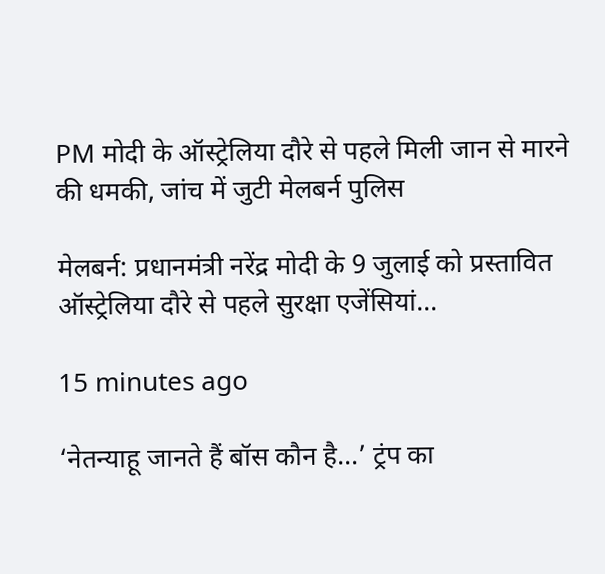PM मोदी के ऑस्ट्रेलिया दौरे से पहले मिली जान से मारने की धमकी, जांच में जुटी मेलबर्न पुलिस

मेलबर्न: प्रधानमंत्री नरेंद्र मोदी के 9 जुलाई को प्रस्तावित ऑस्ट्रेलिया दौरे से पहले सुरक्षा एजेंसियां…

15 minutes ago

‘नेतन्याहू जानते हैं बॉस कौन है…’ ट्रंप का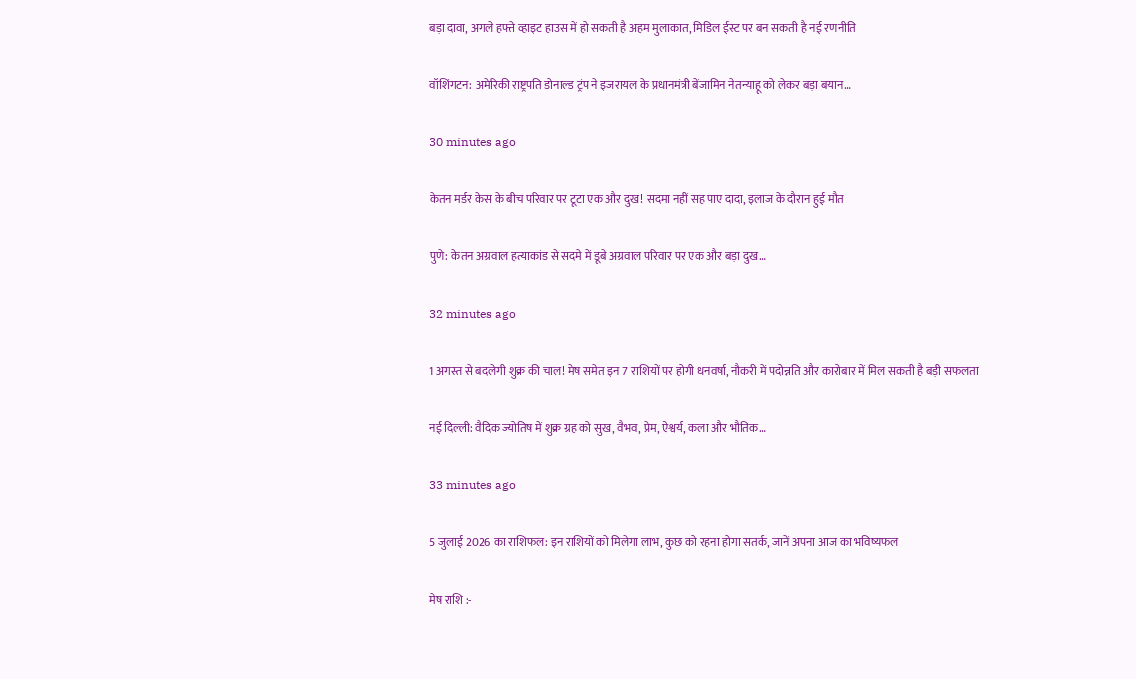बड़ा दावा, अगले हफ्ते व्हाइट हाउस में हो सकती है अहम मुलाकात, मिडिल ईस्ट पर बन सकती है नई रणनीति

वॉशिंगटन: अमेरिकी राष्ट्रपति डोनाल्ड ट्रंप ने इजरायल के प्रधानमंत्री बेंजामिन नेतन्याहू को लेकर बड़ा बयान…

30 minutes ago

केतन मर्डर केस के बीच परिवार पर टूटा एक और दुख! सदमा नहीं सह पाए दादा, इलाज के दौरान हुई मौत

पुणे: केतन अग्रवाल हत्याकांड से सदमे में डूबे अग्रवाल परिवार पर एक और बड़ा दुख…

32 minutes ago

1 अगस्त से बदलेगी शुक्र की चाल! मेष समेत इन 7 राशियों पर होगी धनवर्षा, नौकरी में पदोन्नति और कारोबार में मिल सकती है बड़ी सफलता

नई दिल्ली: वैदिक ज्योतिष में शुक्र ग्रह को सुख, वैभव, प्रेम, ऐश्वर्य, कला और भौतिक…

33 minutes ago

5 जुलाई 2026 का राशिफल: इन राशियों को मिलेगा लाभ, कुछ को रहना होगा सतर्क, जानें अपना आज का भविष्यफल

मेष राशि :-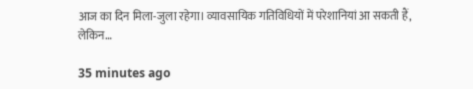आज का दिन मिला-जुला रहेगा। व्यावसायिक गतिविधियों में परेशानियां आ सकती हैं, लेकिन…

35 minutes ago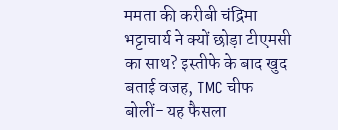ममता की करीबी चंद्रिमा भट्टाचार्य ने क्यों छोड़ा टीएमसी का साथ? इस्तीफे के बाद खुद बताई वजह, TMC चीफ बोलीं- यह फैसला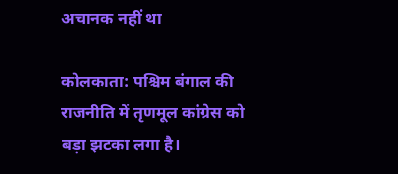अचानक नहीं था

कोलकाता: पश्चिम बंगाल की राजनीति में तृणमूल कांग्रेस को बड़ा झटका लगा है।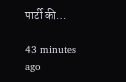पार्टी की…

43 minutes ago